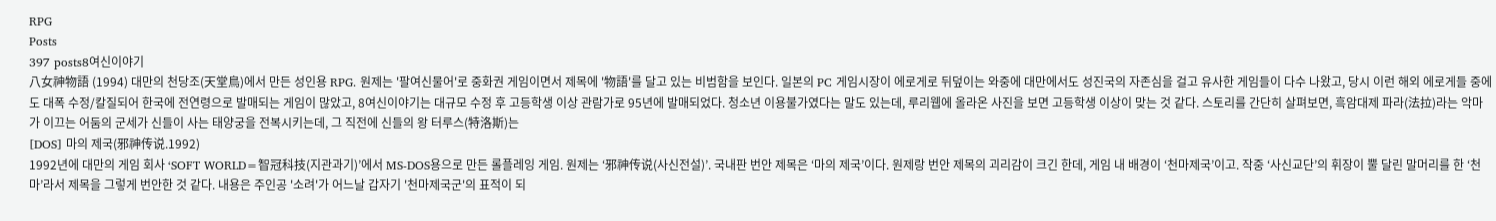RPG
Posts
397 posts8여신이야기
八女神物語 (1994) 대만의 천당조(天堂鳥)에서 만든 성인용 RPG. 원제는 '팔여신물어'로 중화권 게임이면서 제목에 '物語'를 달고 있는 비범함을 보인다. 일본의 PC 게임시장이 에로게로 뒤덮이는 와중에 대만에서도 성진국의 자존심을 걸고 유사한 게임들이 다수 나왔고, 당시 이런 해외 에로게들 중에도 대폭 수정/칼질되어 한국에 전연령으로 발매되는 게임이 많았고, 8여신이야기는 대규모 수정 후 고등학생 이상 관람가로 95년에 발매되었다. 청소년 이용불가였다는 말도 있는데, 루리웹에 올라온 사진을 보면 고등학생 이상이 맞는 것 같다. 스토리를 간단히 살펴보면, 흑암대제 파라(法拉)라는 악마가 이끄는 어둠의 군세가 신들이 사는 태양궁을 전복시키는데, 그 직전에 신들의 왕 터루스(特洛斯)는
[DOS] 마의 제국(邪神传说.1992)
1992년에 대만의 게임 회사 ‘SOFT WORLD=智冠科技(지관과기)’에서 MS-DOS용으로 만든 롤플레잉 게임. 원제는 ‘邪神传说(사신전설)’. 국내판 번안 제목은 ‘마의 제국’이다. 원제랑 번안 제목의 괴리감이 크긴 한데, 게임 내 배경이 ‘천마제국’이고. 작중 ‘사신교단’의 휘장이 뿔 달린 말머리를 한 ‘천마’라서 제목을 그렇게 번안한 것 같다. 내용은 주인공 '소려'가 어느날 갑자기 '천마제국군'의 표적이 되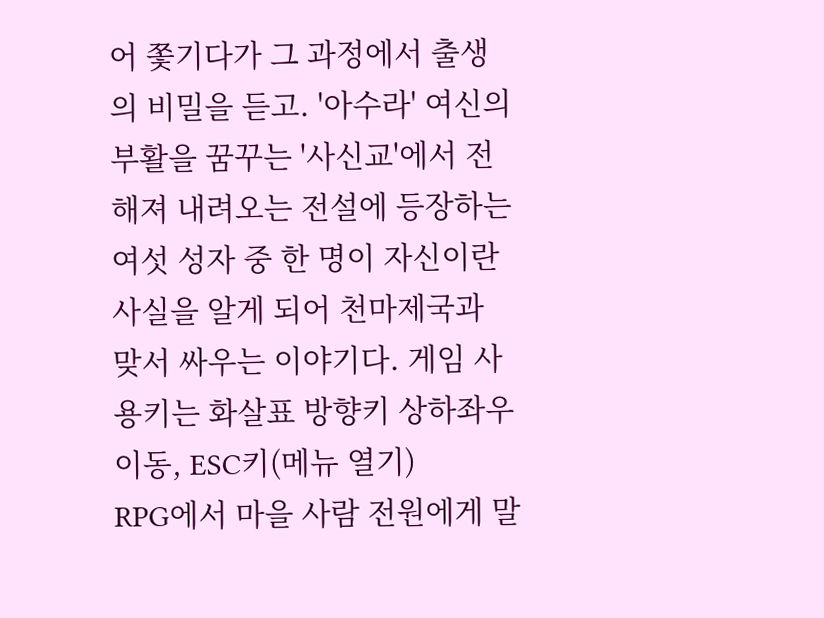어 쫓기다가 그 과정에서 출생의 비밀을 듣고. '아수라' 여신의 부활을 꿈꾸는 '사신교'에서 전해져 내려오는 전설에 등장하는 여섯 성자 중 한 명이 자신이란 사실을 알게 되어 천마제국과 맞서 싸우는 이야기다. 게임 사용키는 화살표 방향키 상하좌우 이동, ESC키(메뉴 열기)
RPG에서 마을 사람 전원에게 말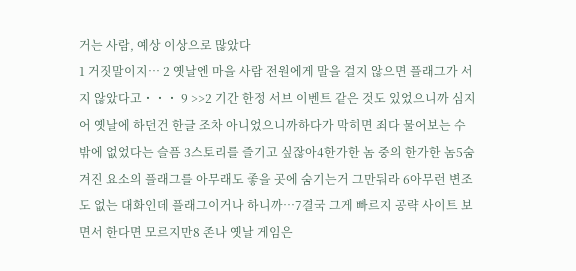거는 사람, 예상 이상으로 많았다
1 거짓말이지… 2 옛날엔 마을 사람 전원에게 말을 걸지 않으면 플래그가 서지 않았다고・・・ 9 >>2 기간 한정 서브 이벤트 같은 것도 있었으니까 심지어 옛날에 하던건 한글 조차 아니었으니까하다가 막히면 죄다 물어보는 수 밖에 없었다는 슬픔 3스토리를 즐기고 싶잖아4한가한 놈 중의 한가한 놈5숨겨진 요소의 플래그를 아무래도 좋을 곳에 숨기는거 그만둬라 6아무런 변조도 없는 대화인데 플래그이거나 하니까…7결국 그게 빠르지 공략 사이트 보면서 한다면 모르지만8 존나 옛날 게임은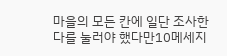마을의 모든 칸에 일단 조사한다를 눌러야 했다만10메세지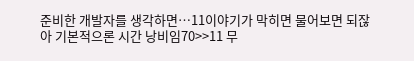준비한 개발자를 생각하면…11이야기가 막히면 물어보면 되잖아 기본적으론 시간 낭비임70>>11 무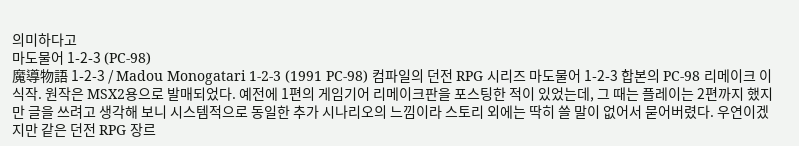의미하다고
마도물어 1-2-3 (PC-98)
魔導物語 1-2-3 / Madou Monogatari 1-2-3 (1991 PC-98) 컴파일의 던전 RPG 시리즈 마도물어 1-2-3 합본의 PC-98 리메이크 이식작. 원작은 MSX2용으로 발매되었다. 예전에 1편의 게임기어 리메이크판을 포스팅한 적이 있었는데, 그 때는 플레이는 2편까지 했지만 글을 쓰려고 생각해 보니 시스템적으로 동일한 추가 시나리오의 느낌이라 스토리 외에는 딱히 쓸 말이 없어서 묻어버렸다. 우연이겠지만 같은 던전 RPG 장르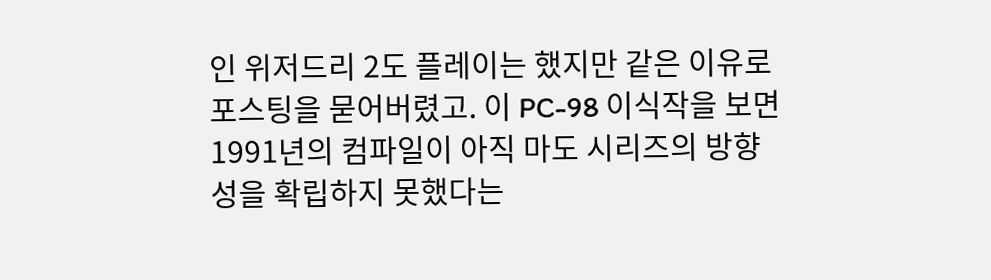인 위저드리 2도 플레이는 했지만 같은 이유로 포스팅을 묻어버렸고. 이 PC-98 이식작을 보면 1991년의 컴파일이 아직 마도 시리즈의 방향성을 확립하지 못했다는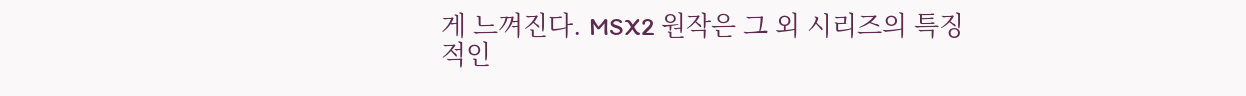게 느껴진다. MSX2 원작은 그 외 시리즈의 특징적인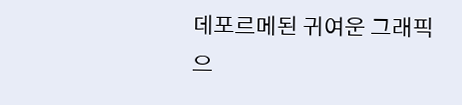데포르메된 귀여운 그래픽으